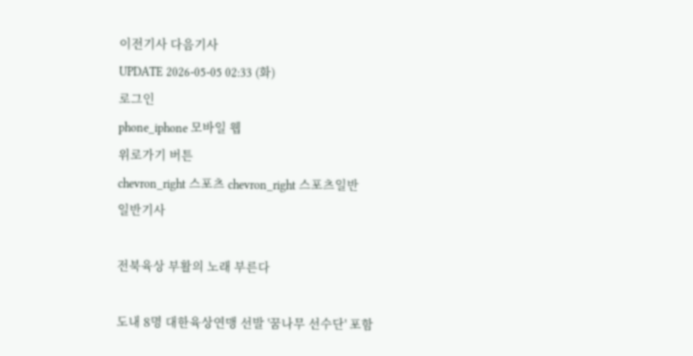이전기사 다음기사
UPDATE 2026-05-05 02:33 (화)
로그인
phone_iphone 모바일 웹
위로가기 버튼
chevron_right 스포츠 chevron_right 스포츠일반
일반기사

전북육상 부활의 노래 부른다

도내 8명 대한육상연맹 선발 '꿈나무 선수단' 포함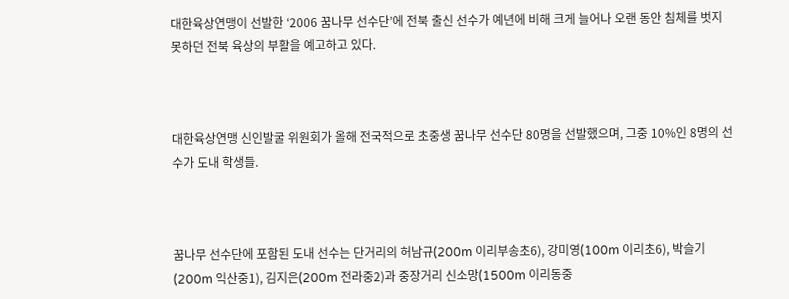대한육상연맹이 선발한 ‘2006 꿈나무 선수단’에 전북 출신 선수가 예년에 비해 크게 늘어나 오랜 동안 침체를 벗지 못하던 전북 육상의 부활을 예고하고 있다.



대한육상연맹 신인발굴 위원회가 올해 전국적으로 초중생 꿈나무 선수단 80명을 선발했으며, 그중 10%인 8명의 선수가 도내 학생들.



꿈나무 선수단에 포함된 도내 선수는 단거리의 허남규(200m 이리부송초6), 강미영(100m 이리초6), 박슬기(200m 익산중1), 김지은(200m 전라중2)과 중장거리 신소망(1500m 이리동중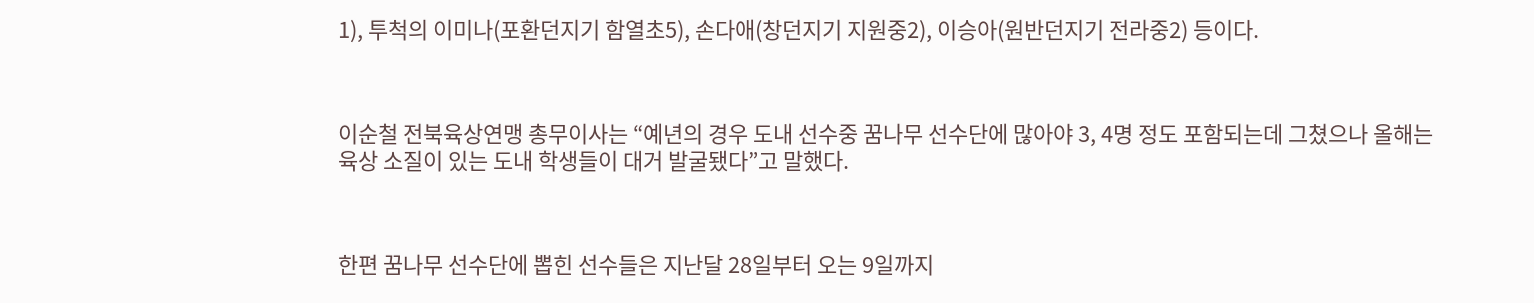1), 투척의 이미나(포환던지기 함열초5), 손다애(창던지기 지원중2), 이승아(원반던지기 전라중2) 등이다.



이순철 전북육상연맹 총무이사는 “예년의 경우 도내 선수중 꿈나무 선수단에 많아야 3, 4명 정도 포함되는데 그쳤으나 올해는 육상 소질이 있는 도내 학생들이 대거 발굴됐다”고 말했다.



한편 꿈나무 선수단에 뽑힌 선수들은 지난달 28일부터 오는 9일까지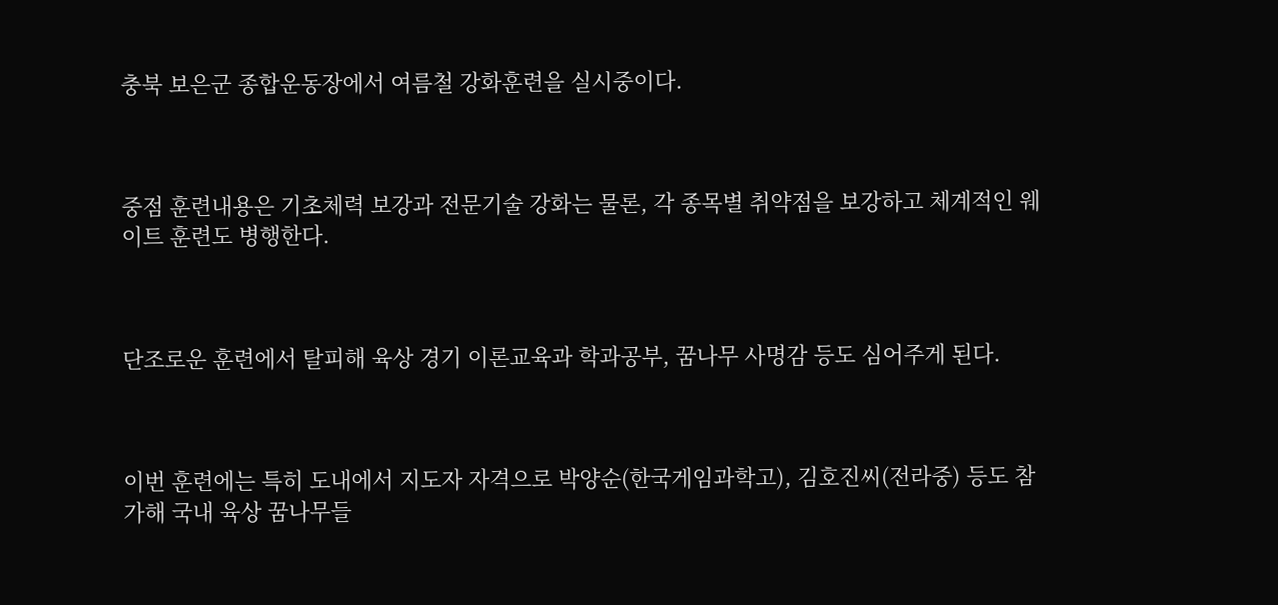충북 보은군 종합운동장에서 여름철 강화훈련을 실시중이다.



중점 훈련내용은 기초체력 보강과 전문기술 강화는 물론, 각 종목별 취약점을 보강하고 체계적인 웨이트 훈련도 병행한다.



단조로운 훈련에서 탈피해 육상 경기 이론교육과 학과공부, 꿈나무 사명감 등도 심어주게 된다.



이번 훈련에는 특히 도내에서 지도자 자격으로 박양순(한국게임과학고), 김호진씨(전라중) 등도 참가해 국내 육상 꿈나무들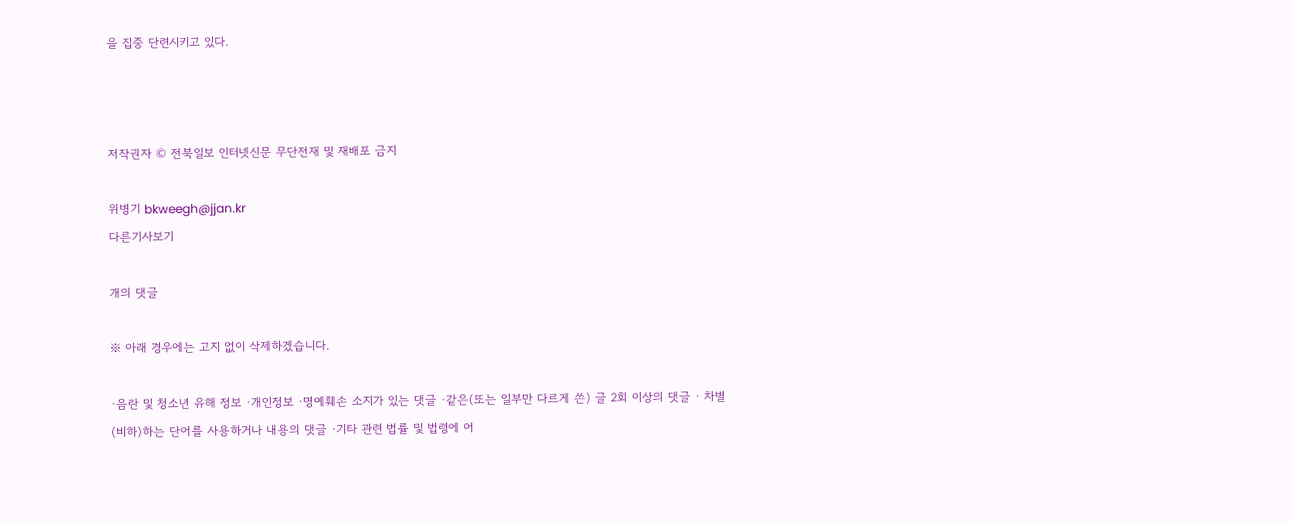을 집중 단련시키고 있다.



저작권자 © 전북일보 인터넷신문 무단전재 및 재배포 금지

위병기 bkweegh@jjan.kr
다른기사보기

개의 댓글

※ 아래 경우에는 고지 없이 삭제하겠습니다.

·음란 및 청소년 유해 정보 ·개인정보 ·명예훼손 소지가 있는 댓글 ·같은(또는 일부만 다르게 쓴) 글 2회 이상의 댓글 · 차별(비하)하는 단어를 사용하거나 내용의 댓글 ·기타 관련 법률 및 법령에 어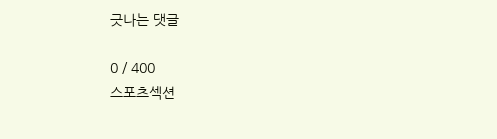긋나는 댓글

0 / 400
스포츠섹션